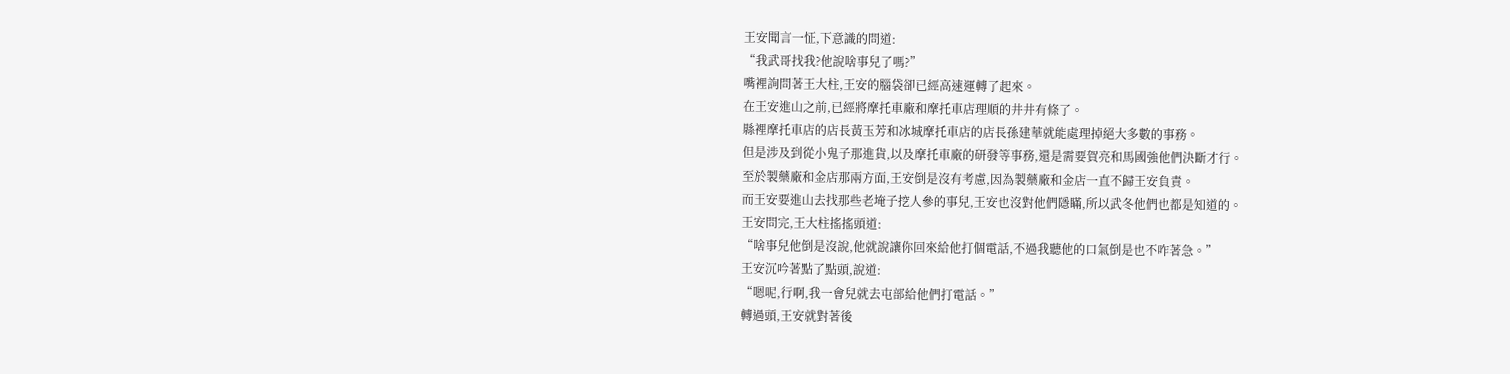王安聞言一怔,下意識的問道:
“我武哥找我?他說啥事兒了嗎?”
嘴裡詢問著王大柱,王安的腦袋卻已經高速運轉了起來。
在王安進山之前,已經將摩托車廠和摩托車店理順的井井有條了。
縣裡摩托車店的店長黃玉芳和冰城摩托車店的店長孫建華就能處理掉絕大多數的事務。
但是涉及到從小鬼子那進貨,以及摩托車廠的研發等事務,還是需要賀亮和馬國強他們決斷才行。
至於製藥廠和金店那兩方面,王安倒是沒有考慮,因為製藥廠和金店一直不歸王安負責。
而王安要進山去找那些老埯子挖人參的事兒,王安也沒對他們隱瞞,所以武冬他們也都是知道的。
王安問完,王大柱搖搖頭道:
“啥事兒他倒是沒說,他就說讓你回來給他打個電話,不過我聽他的口氣倒是也不咋著急。”
王安沉吟著點了點頭,說道:
“嗯呢,行啊,我一會兒就去屯部給他們打電話。”
轉過頭,王安就對著後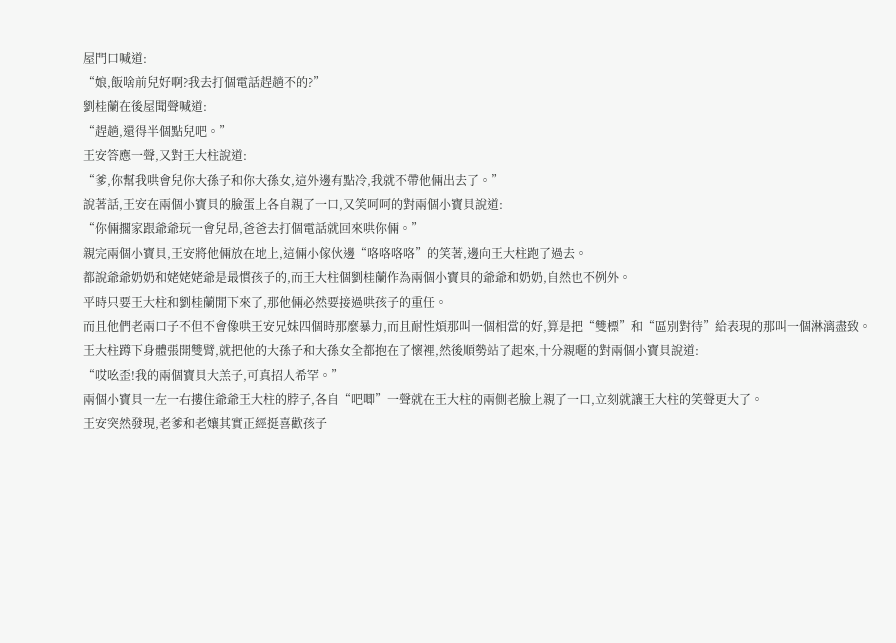屋門口喊道:
“娘,飯啥前兒好啊?我去打個電話趕趟不的?”
劉桂蘭在後屋聞聲喊道:
“趕趟,還得半個點兒吧。”
王安答應一聲,又對王大柱說道:
“爹,你幫我哄會兒你大孫子和你大孫女,這外邊有點冷,我就不帶他倆出去了。”
說著話,王安在兩個小寶貝的臉蛋上各自親了一口,又笑呵呵的對兩個小寶貝說道:
“你倆擱家跟爺爺玩一會兒昂,爸爸去打個電話就回來哄你倆。”
親完兩個小寶貝,王安將他倆放在地上,這倆小傢伙邊“咯咯咯咯”的笑著,邊向王大柱跑了過去。
都說爺爺奶奶和姥姥姥爺是最慣孩子的,而王大柱個劉桂蘭作為兩個小寶貝的爺爺和奶奶,自然也不例外。
平時只要王大柱和劉桂蘭閒下來了,那他倆必然要接過哄孩子的重任。
而且他們老兩口子不但不會像哄王安兄妹四個時那麼暴力,而且耐性煩那叫一個相當的好,算是把“雙標”和“區別對待”給表現的那叫一個淋漓盡致。
王大柱蹲下身體張開雙臂,就把他的大孫子和大孫女全都抱在了懷裡,然後順勢站了起來,十分親暱的對兩個小寶貝說道:
“哎吆歪!我的兩個寶貝大羔子,可真招人希罕。”
兩個小寶貝一左一右摟住爺爺王大柱的脖子,各自“吧唧”一聲就在王大柱的兩側老臉上親了一口,立刻就讓王大柱的笑聲更大了。
王安突然發現,老爹和老孃其實正經挺喜歡孩子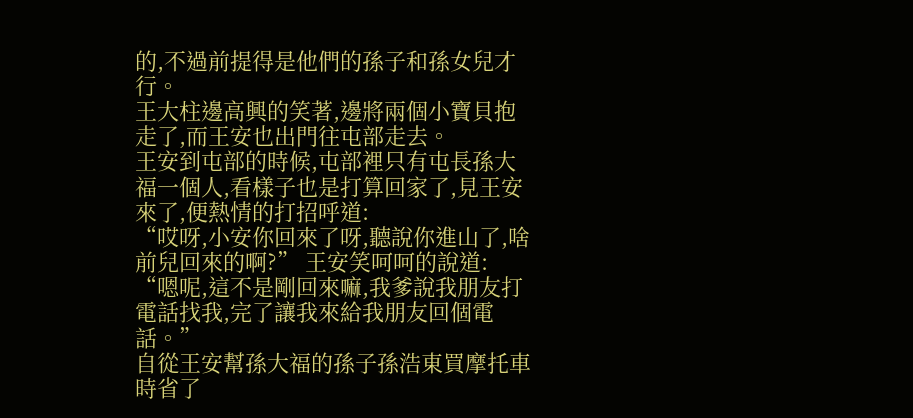的,不過前提得是他們的孫子和孫女兒才行。
王大柱邊高興的笑著,邊將兩個小寶貝抱走了,而王安也出門往屯部走去。
王安到屯部的時候,屯部裡只有屯長孫大福一個人,看樣子也是打算回家了,見王安來了,便熱情的打招呼道:
“哎呀,小安你回來了呀,聽說你進山了,啥前兒回來的啊?” 王安笑呵呵的說道:
“嗯呢,這不是剛回來嘛,我爹說我朋友打電話找我,完了讓我來給我朋友回個電話。”
自從王安幫孫大福的孫子孫浩東買摩托車時省了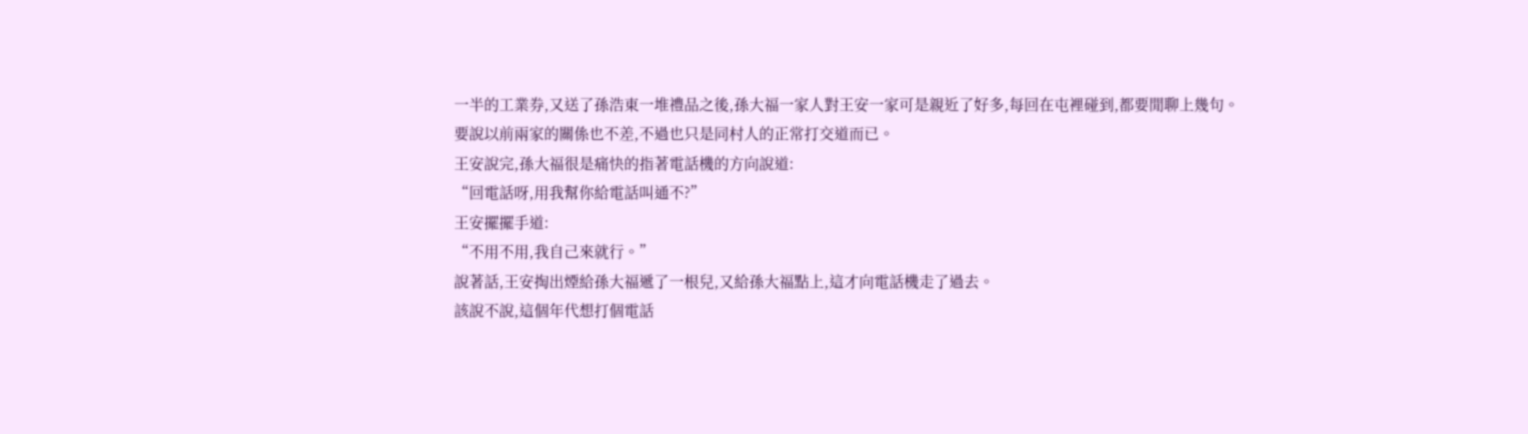一半的工業券,又送了孫浩東一堆禮品之後,孫大福一家人對王安一家可是親近了好多,每回在屯裡碰到,都要閒聊上幾句。
要說以前兩家的關係也不差,不過也只是同村人的正常打交道而已。
王安說完,孫大福很是痛快的指著電話機的方向說道:
“回電話呀,用我幫你給電話叫通不?”
王安擺擺手道:
“不用不用,我自己來就行。”
說著話,王安掏出煙給孫大福遞了一根兒,又給孫大福點上,這才向電話機走了過去。
該說不說,這個年代想打個電話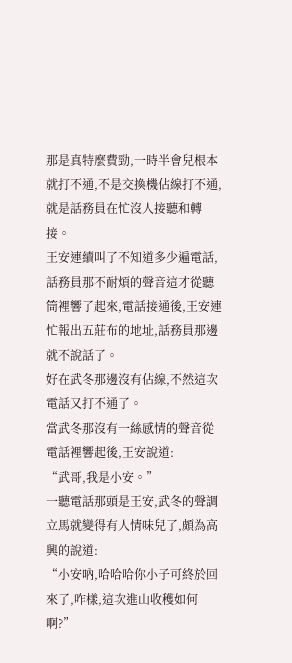那是真特麼費勁,一時半會兒根本就打不通,不是交換機佔線打不通,就是話務員在忙沒人接聽和轉接。
王安連續叫了不知道多少遍電話,話務員那不耐煩的聲音這才從聽筒裡響了起來,電話接通後,王安連忙報出五莊布的地址,話務員那邊就不說話了。
好在武冬那邊沒有佔線,不然這次電話又打不通了。
當武冬那沒有一絲感情的聲音從電話裡響起後,王安說道:
“武哥,我是小安。”
一聽電話那頭是王安,武冬的聲調立馬就變得有人情味兒了,頗為高興的說道:
“小安吶,哈哈哈你小子可終於回來了,咋樣,這次進山收穫如何啊?”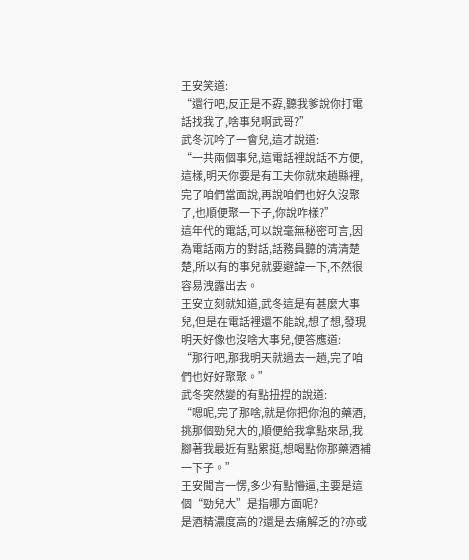王安笑道:
“還行吧,反正是不孬,聽我爹說你打電話找我了,啥事兒啊武哥?”
武冬沉吟了一會兒,這才說道:
“一共兩個事兒,這電話裡說話不方便,這樣,明天你要是有工夫你就來趟縣裡,完了咱們當面說,再說咱們也好久沒聚了,也順便聚一下子,你說咋樣?”
這年代的電話,可以說毫無秘密可言,因為電話兩方的對話,話務員聽的清清楚楚,所以有的事兒就要避諱一下,不然很容易洩露出去。
王安立刻就知道,武冬這是有甚麼大事兒,但是在電話裡還不能說,想了想,發現明天好像也沒啥大事兒,便答應道:
“那行吧,那我明天就過去一趟,完了咱們也好好聚聚。”
武冬突然變的有點扭捏的說道:
“嗯呢,完了那啥,就是你把你泡的藥酒,挑那個勁兒大的,順便給我拿點來昂,我腳著我最近有點累挺,想喝點你那藥酒補一下子。”
王安聞言一愣,多少有點懵逼,主要是這個“勁兒大”是指哪方面呢?
是酒精濃度高的?還是去痛解乏的?亦或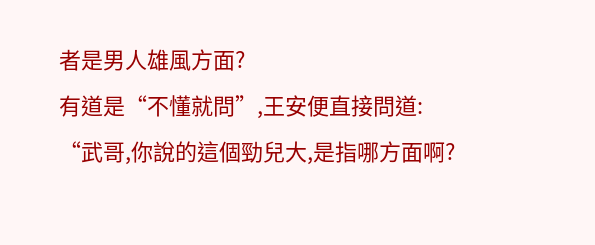者是男人雄風方面?
有道是“不懂就問”,王安便直接問道:
“武哥,你說的這個勁兒大,是指哪方面啊?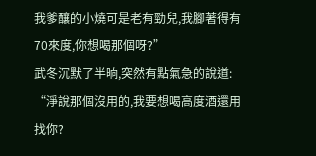我爹釀的小燒可是老有勁兒,我腳著得有70來度,你想喝那個呀?”
武冬沉默了半晌,突然有點氣急的說道:
“淨說那個沒用的,我要想喝高度酒還用找你?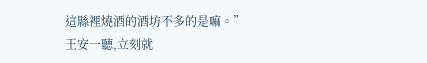這縣裡燒酒的酒坊不多的是嘛。”
王安一聽,立刻就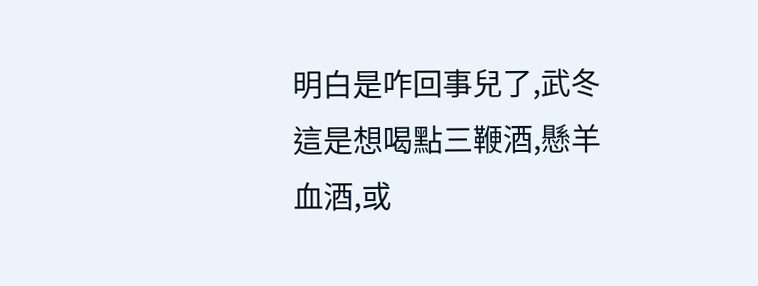明白是咋回事兒了,武冬這是想喝點三鞭酒,懸羊血酒,或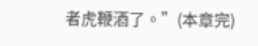者虎鞭酒了。”(本章完)